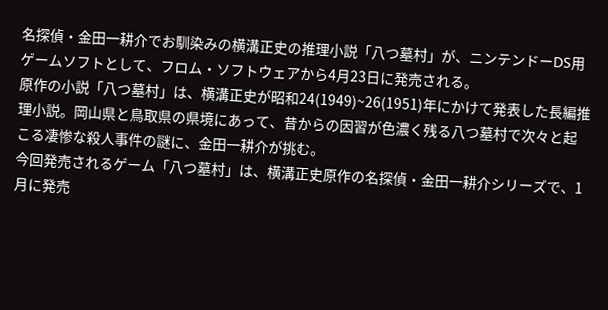名探偵・金田一耕介でお馴染みの横溝正史の推理小説「八つ墓村」が、ニンテンドーDS用ゲームソフトとして、フロム・ソフトウェアから4月23日に発売される。
原作の小説「八つ墓村」は、横溝正史が昭和24(1949)~26(1951)年にかけて発表した長編推理小説。岡山県と鳥取県の県境にあって、昔からの因習が色濃く残る八つ墓村で次々と起こる凄惨な殺人事件の謎に、金田一耕介が挑む。
今回発売されるゲーム「八つ墓村」は、横溝正史原作の名探偵・金田一耕介シリーズで、1月に発売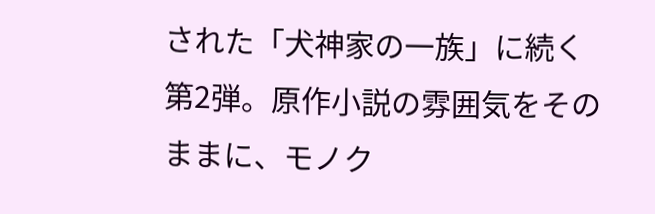された「犬神家の一族」に続く第2弾。原作小説の雰囲気をそのままに、モノク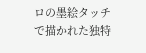ロの墨絵タッチで描かれた独特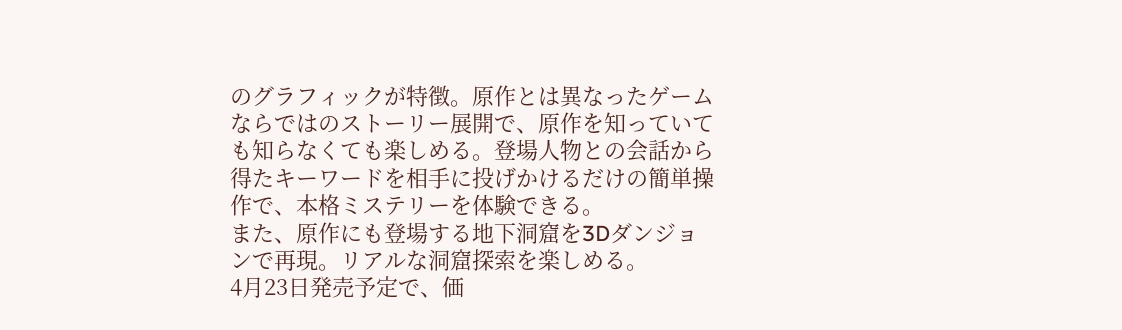のグラフィックが特徴。原作とは異なったゲームならではのストーリー展開で、原作を知っていても知らなくても楽しめる。登場人物との会話から得たキーワードを相手に投げかけるだけの簡単操作で、本格ミステリーを体験できる。
また、原作にも登場する地下洞窟を3Dダンジョンで再現。リアルな洞窟探索を楽しめる。
4月23日発売予定で、価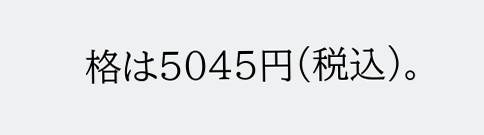格は5045円(税込)。